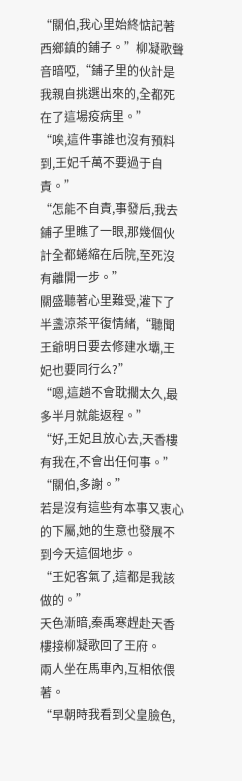“關伯,我心里始終惦記著西鄉鎮的鋪子。”柳凝歌聲音暗啞,“鋪子里的伙計是我親自挑選出來的,全都死在了這場疫病里。”
“唉,這件事誰也沒有預料到,王妃千萬不要過于自責。”
“怎能不自責,事發后,我去鋪子里瞧了一眼,那幾個伙計全都蜷縮在后院,至死沒有離開一步。”
關盛聽著心里難受,灌下了半盞涼茶平復情緒,“聽聞王爺明日要去修建水壩,王妃也要同行么?”
“嗯,這趟不會耽擱太久,最多半月就能返程。”
“好,王妃且放心去,天香樓有我在,不會出任何事。”
“關伯,多謝。”
若是沒有這些有本事又衷心的下屬,她的生意也發展不到今天這個地步。
“王妃客氣了,這都是我該做的。”
天色漸暗,秦禹寒趕赴天香樓接柳凝歌回了王府。
兩人坐在馬車內,互相依偎著。
“早朝時我看到父皇臉色,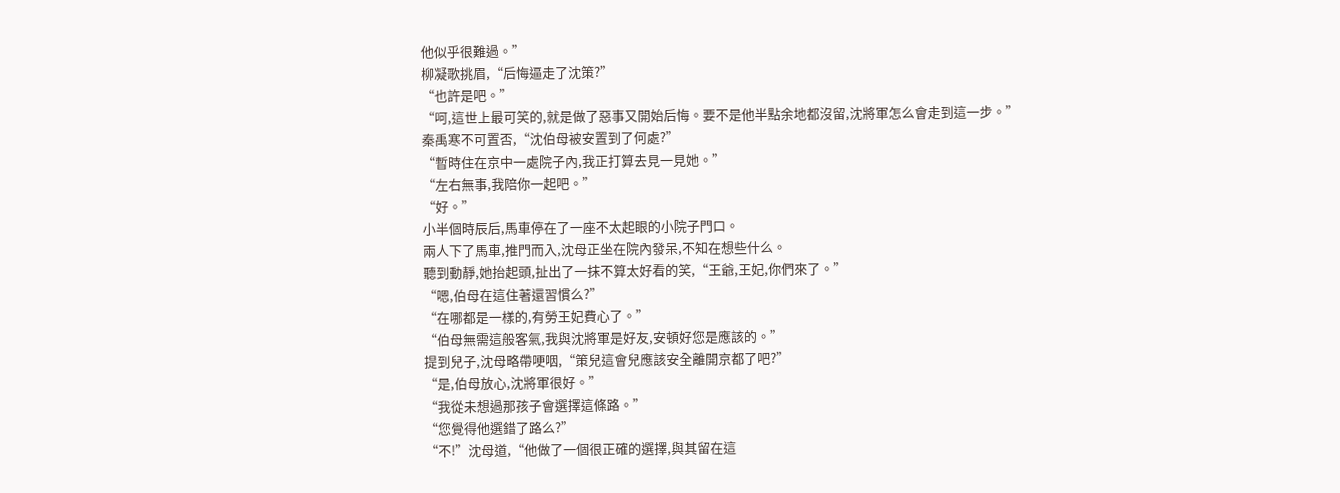他似乎很難過。”
柳凝歌挑眉,“后悔逼走了沈策?”
“也許是吧。”
“呵,這世上最可笑的,就是做了惡事又開始后悔。要不是他半點余地都沒留,沈將軍怎么會走到這一步。”
秦禹寒不可置否,“沈伯母被安置到了何處?”
“暫時住在京中一處院子內,我正打算去見一見她。”
“左右無事,我陪你一起吧。”
“好。”
小半個時辰后,馬車停在了一座不太起眼的小院子門口。
兩人下了馬車,推門而入,沈母正坐在院內發呆,不知在想些什么。
聽到動靜,她抬起頭,扯出了一抹不算太好看的笑,“王爺,王妃,你們來了。”
“嗯,伯母在這住著還習慣么?”
“在哪都是一樣的,有勞王妃費心了。”
“伯母無需這般客氣,我與沈將軍是好友,安頓好您是應該的。”
提到兒子,沈母略帶哽咽,“策兒這會兒應該安全離開京都了吧?”
“是,伯母放心,沈將軍很好。”
“我從未想過那孩子會選擇這條路。”
“您覺得他選錯了路么?”
“不!”沈母道,“他做了一個很正確的選擇,與其留在這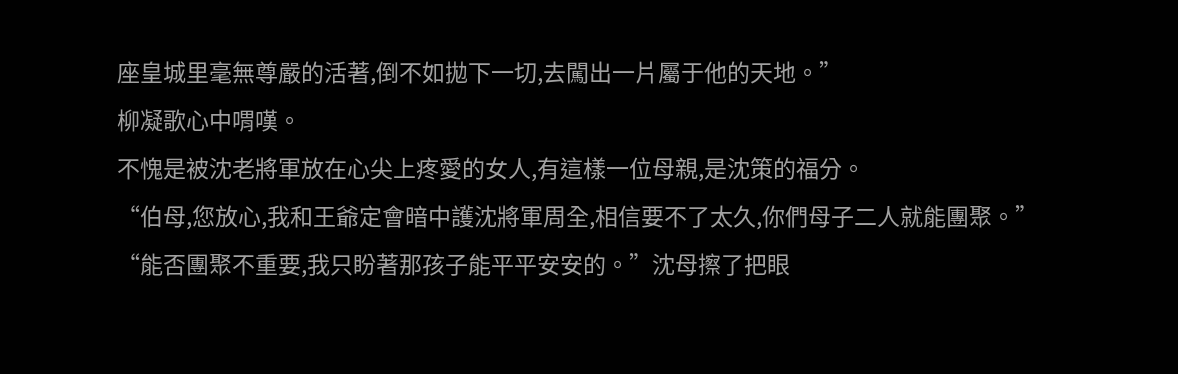座皇城里毫無尊嚴的活著,倒不如拋下一切,去闖出一片屬于他的天地。”
柳凝歌心中喟嘆。
不愧是被沈老將軍放在心尖上疼愛的女人,有這樣一位母親,是沈策的福分。
“伯母,您放心,我和王爺定會暗中護沈將軍周全,相信要不了太久,你們母子二人就能團聚。”
“能否團聚不重要,我只盼著那孩子能平平安安的。”沈母擦了把眼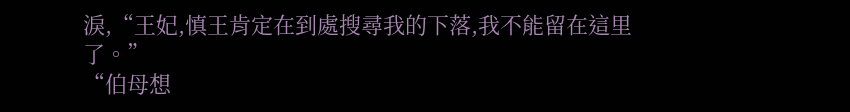淚,“王妃,慎王肯定在到處搜尋我的下落,我不能留在這里了。”
“伯母想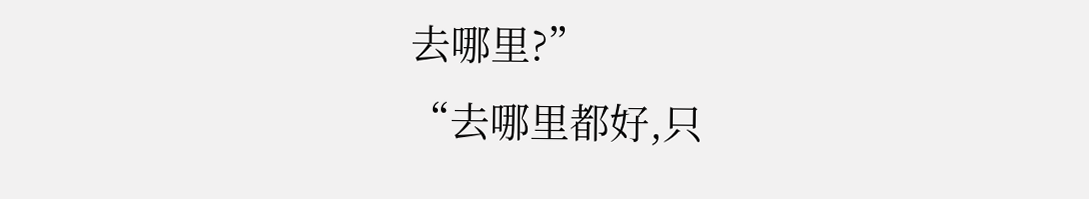去哪里?”
“去哪里都好,只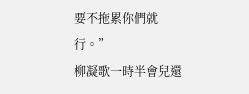要不拖累你們就行。”
柳凝歌一時半會兒還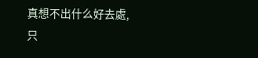真想不出什么好去處,只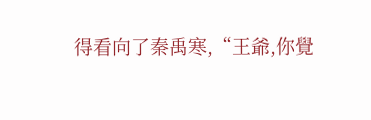得看向了秦禹寒,“王爺,你覺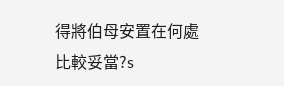得將伯母安置在何處比較妥當?s